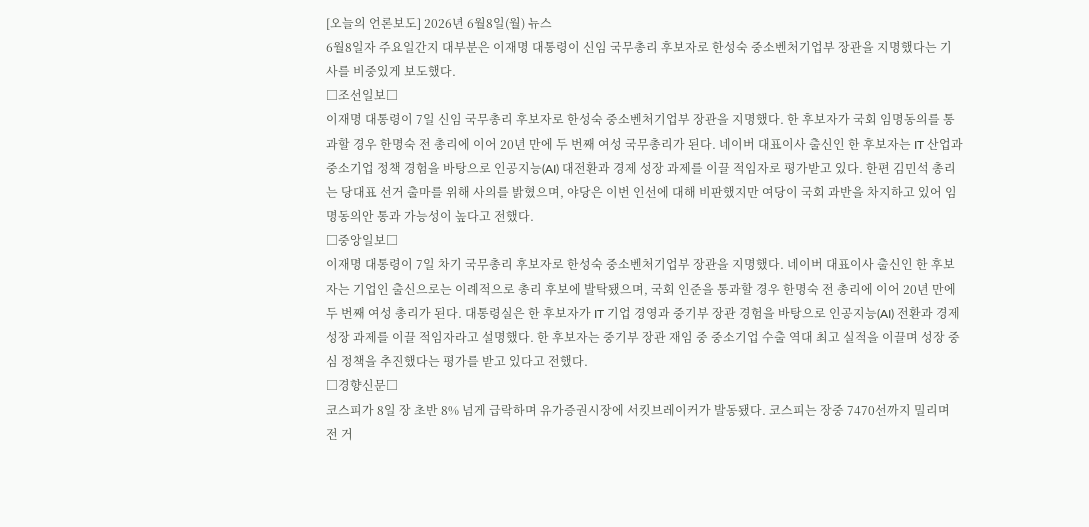[오늘의 언론보도] 2026년 6월8일(월) 뉴스
6월8일자 주요일간지 대부분은 이재명 대통령이 신임 국무총리 후보자로 한성숙 중소벤처기업부 장관을 지명했다는 기사를 비중있게 보도했다.
□조선일보□
이재명 대통령이 7일 신임 국무총리 후보자로 한성숙 중소벤처기업부 장관을 지명했다. 한 후보자가 국회 임명동의를 통과할 경우 한명숙 전 총리에 이어 20년 만에 두 번째 여성 국무총리가 된다. 네이버 대표이사 출신인 한 후보자는 IT 산업과 중소기업 정책 경험을 바탕으로 인공지능(AI) 대전환과 경제 성장 과제를 이끌 적임자로 평가받고 있다. 한편 김민석 총리는 당대표 선거 출마를 위해 사의를 밝혔으며, 야당은 이번 인선에 대해 비판했지만 여당이 국회 과반을 차지하고 있어 임명동의안 통과 가능성이 높다고 전했다.
□중앙일보□
이재명 대통령이 7일 차기 국무총리 후보자로 한성숙 중소벤처기업부 장관을 지명했다. 네이버 대표이사 출신인 한 후보자는 기업인 출신으로는 이례적으로 총리 후보에 발탁됐으며, 국회 인준을 통과할 경우 한명숙 전 총리에 이어 20년 만에 두 번째 여성 총리가 된다. 대통령실은 한 후보자가 IT 기업 경영과 중기부 장관 경험을 바탕으로 인공지능(AI) 전환과 경제 성장 과제를 이끌 적임자라고 설명했다. 한 후보자는 중기부 장관 재임 중 중소기업 수출 역대 최고 실적을 이끌며 성장 중심 정책을 추진했다는 평가를 받고 있다고 전했다.
□경향신문□
코스피가 8일 장 초반 8% 넘게 급락하며 유가증권시장에 서킷브레이커가 발동됐다. 코스피는 장중 7470선까지 밀리며 전 거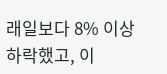래일보다 8% 이상 하락했고, 이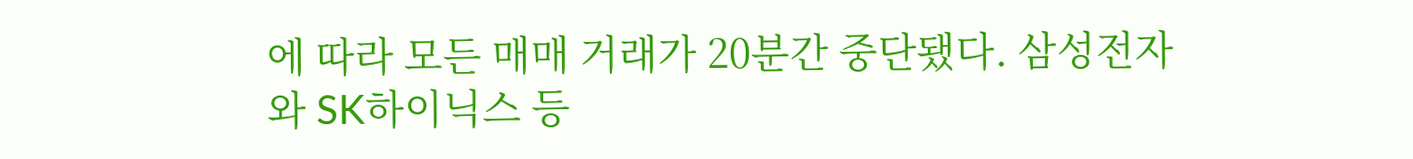에 따라 모든 매매 거래가 20분간 중단됐다. 삼성전자와 SK하이닉스 등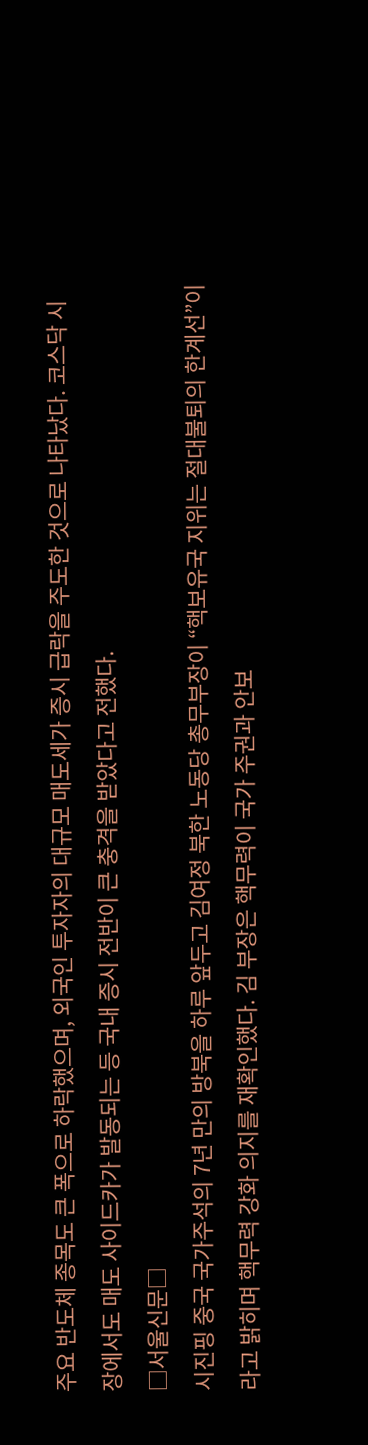주요 반도체 종목도 큰 폭으로 하락했으며, 외국인 투자자의 대규모 매도세가 증시 급락을 주도한 것으로 나타났다. 코스닥 시장에서도 매도 사이드카가 발동되는 등 국내 증시 전반이 큰 충격을 받았다고 전했다.
□서울신문□
시진핑 중국 국가주석의 7년 만의 방북을 하루 앞두고 김여정 북한 노동당 총무부장이 “핵보유국 지위는 절대불퇴의 한계선”이라고 밝히며 핵무력 강화 의지를 재확인했다. 김 부장은 핵무력이 국가 주권과 안보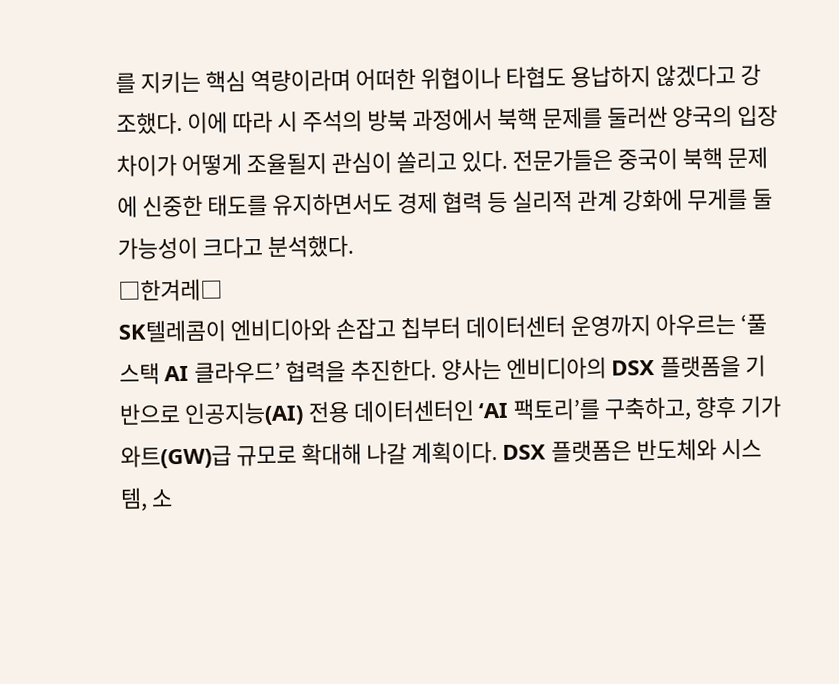를 지키는 핵심 역량이라며 어떠한 위협이나 타협도 용납하지 않겠다고 강조했다. 이에 따라 시 주석의 방북 과정에서 북핵 문제를 둘러싼 양국의 입장 차이가 어떻게 조율될지 관심이 쏠리고 있다. 전문가들은 중국이 북핵 문제에 신중한 태도를 유지하면서도 경제 협력 등 실리적 관계 강화에 무게를 둘 가능성이 크다고 분석했다.
□한겨레□
SK텔레콤이 엔비디아와 손잡고 칩부터 데이터센터 운영까지 아우르는 ‘풀스택 AI 클라우드’ 협력을 추진한다. 양사는 엔비디아의 DSX 플랫폼을 기반으로 인공지능(AI) 전용 데이터센터인 ‘AI 팩토리’를 구축하고, 향후 기가와트(GW)급 규모로 확대해 나갈 계획이다. DSX 플랫폼은 반도체와 시스템, 소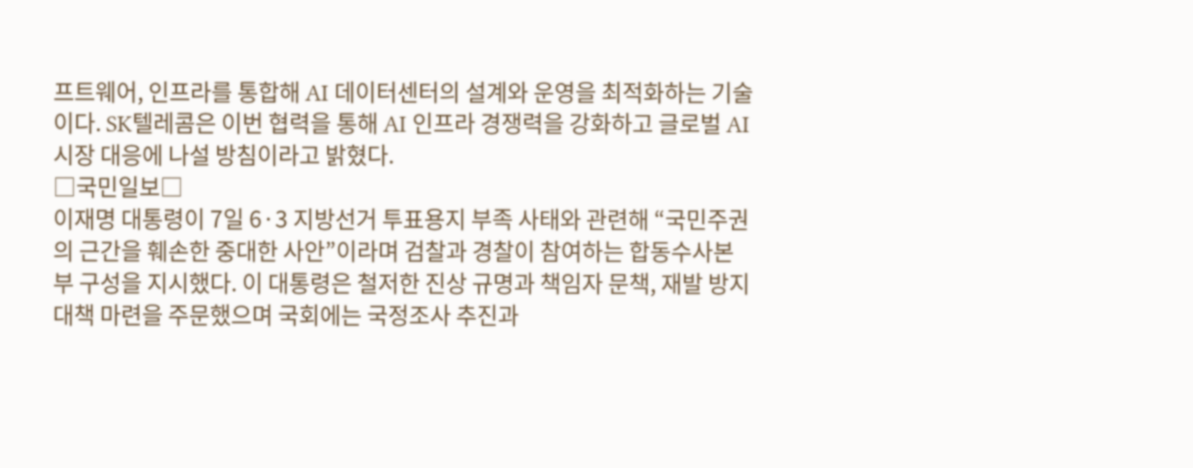프트웨어, 인프라를 통합해 AI 데이터센터의 설계와 운영을 최적화하는 기술이다. SK텔레콤은 이번 협력을 통해 AI 인프라 경쟁력을 강화하고 글로벌 AI 시장 대응에 나설 방침이라고 밝혔다.
□국민일보□
이재명 대통령이 7일 6·3 지방선거 투표용지 부족 사태와 관련해 “국민주권의 근간을 훼손한 중대한 사안”이라며 검찰과 경찰이 참여하는 합동수사본부 구성을 지시했다. 이 대통령은 철저한 진상 규명과 책임자 문책, 재발 방지 대책 마련을 주문했으며 국회에는 국정조사 추진과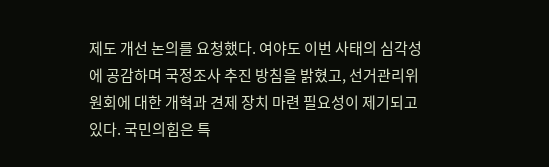제도 개선 논의를 요청했다. 여야도 이번 사태의 심각성에 공감하며 국정조사 추진 방침을 밝혔고, 선거관리위원회에 대한 개혁과 견제 장치 마련 필요성이 제기되고 있다. 국민의힘은 특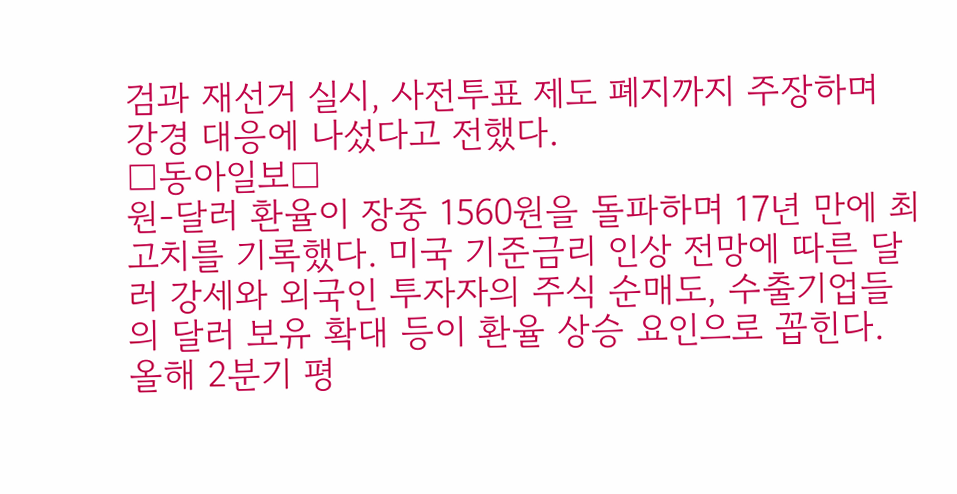검과 재선거 실시, 사전투표 제도 폐지까지 주장하며 강경 대응에 나섰다고 전했다.
□동아일보□
원-달러 환율이 장중 1560원을 돌파하며 17년 만에 최고치를 기록했다. 미국 기준금리 인상 전망에 따른 달러 강세와 외국인 투자자의 주식 순매도, 수출기업들의 달러 보유 확대 등이 환율 상승 요인으로 꼽힌다. 올해 2분기 평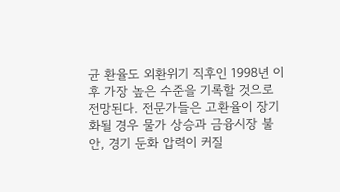균 환율도 외환위기 직후인 1998년 이후 가장 높은 수준을 기록할 것으로 전망된다. 전문가들은 고환율이 장기화될 경우 물가 상승과 금융시장 불안, 경기 둔화 압력이 커질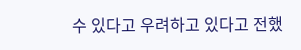수 있다고 우려하고 있다고 전했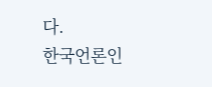다.
한국언론인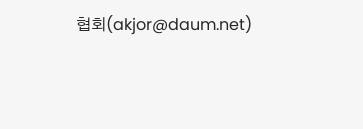협회(akjor@daum.net)